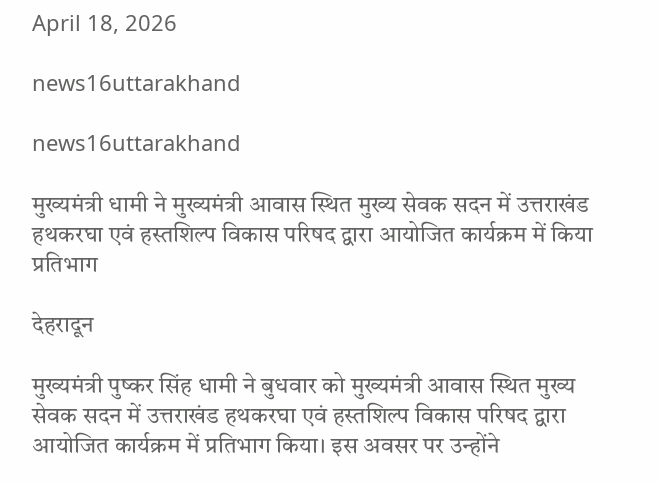April 18, 2026

news16uttarakhand

news16uttarakhand

मुख्यमंत्री धामी ने मुख्यमंत्री आवास स्थित मुख्य सेवक सदन में उत्तराखंड हथकरघा एवं हस्तशिल्प विकास परिषद द्वारा आयोजित कार्यक्रम में किया प्रतिभाग

देहरादून

मुख्यमंत्री पुष्कर सिंह धामी ने बुधवार को मुख्यमंत्री आवास स्थित मुख्य सेवक सदन में उत्तराखंड हथकरघा एवं हस्तशिल्प विकास परिषद द्वारा आयोजित कार्यक्रम में प्रतिभाग किया। इस अवसर पर उन्होंने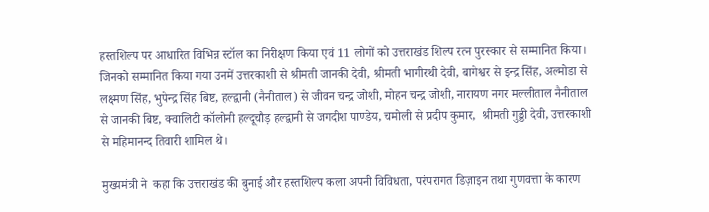हस्तशिल्प पर आधारित विभिन्न स्टॉल का निरीक्षण किया एवं 11 लोगों को उत्तराखंड शिल्प रत्न पुरस्कार से सम्मानित किया। जिनको सम्मानित किया गया उनमें उत्तरकाशी से श्रीमती जानकी देवी, श्रीमती भागीरथी देवी, बागेश्वर से इन्द्र सिंह, अल्मोडा से लक्ष्मण सिंह, भुपेन्द्र सिंह बिष्ट, हल्द्वानी (नैनीताल) से जीवन चन्द्र जोशी, मोहन चन्द्र जोशी, नारायण नगर मल्लीताल नैनीताल से जानकी बिष्ट, क्वालिटी कॉलोनी हल्दूचौड़ हल्द्वानी से जगदीश पाण्डेय, चमोली से प्रदीप कुमार,  श्रीमती गुड्डी देवी, उत्तरकाशी से महिमानन्द तिवारी शामिल थे।

मुख्यमंत्री ने  कहा कि उत्तराखंड की बुनाई और हस्तशिल्प कला अपनी विविधता, परंपरागत डिज़ाइन तथा गुणवत्ता के कारण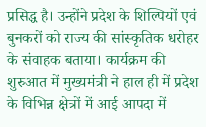प्रसिद्ध है। उन्होंने प्रदेश के शिल्पियों एवं बुनकरों को राज्य की सांस्कृतिक धरोहर के संवाहक बताया। कार्यक्रम की शुरुआत में मुख्यमंत्री ने हाल ही में प्रदेश के विभिन्न क्षेत्रों में आई आपदा में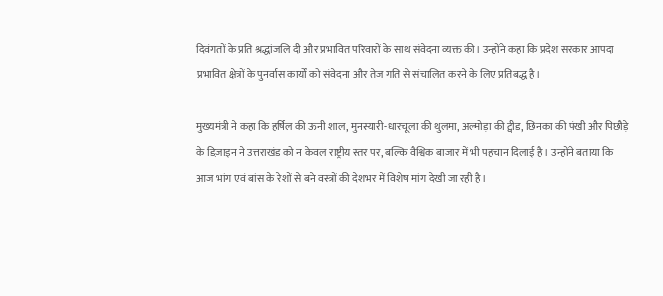दिवंगतों के प्रति श्रद्धांजलि दी और प्रभावित परिवारों के साथ संवेदना व्यक्त की। उन्होंने कहा कि प्रदेश सरकार आपदा प्रभावित क्षेत्रों के पुनर्वास कार्यों को संवेदना और तेज गति से संचालित करने के लिए प्रतिबद्ध है।

मुख्यमंत्री ने कहा कि हर्षिल की ऊनी शाल, मुनस्यारी-धारचूला की थुलमा, अल्मोड़ा की ट्वीड, छिनका की पंखी और पिछौड़े के डिज़ाइन ने उत्तराखंड को न केवल राष्ट्रीय स्तर पर, बल्कि वैश्विक बाजार में भी पहचान दिलाई है। उन्होंने बताया कि आज भांग एवं बांस के रेशों से बने वस्त्रों की देशभर में विशेष मांग देखी जा रही है।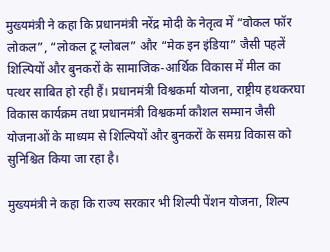मुख्यमंत्री ने कहा कि प्रधानमंत्री नरेंद्र मोदी के नेतृत्व में “वोकल फॉर लोकल”, “लोकल टू ग्लोबल” और “मेक इन इंडिया” जैसी पहलें शिल्पियों और बुनकरों के सामाजिक-आर्थिक विकास में मील का पत्थर साबित हो रही हैं। प्रधानमंत्री विश्वकर्मा योजना, राष्ट्रीय हथकरघा विकास कार्यक्रम तथा प्रधानमंत्री विश्वकर्मा कौशल सम्मान जैसी योजनाओं के माध्यम से शिल्पियों और बुनकरों के समग्र विकास को सुनिश्चित किया जा रहा है।

मुख्यमंत्री ने कहा कि राज्य सरकार भी शिल्पी पेंशन योजना, शिल्प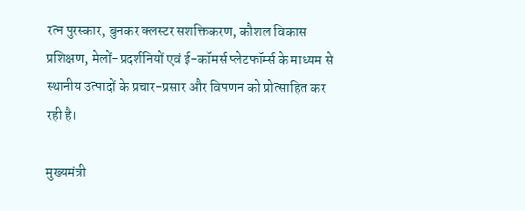रत्न पुरस्कार, बुनकर क्लस्टर सशक्तिकरण, कौशल विकास प्रशिक्षण, मेलों-प्रदर्शनियों एवं ई-कॉमर्स प्लेटफॉर्म्स के माध्यम से स्थानीय उत्पादों के प्रचार-प्रसार और विपणन को प्रोत्साहित कर रही है।

मुख्यमंत्री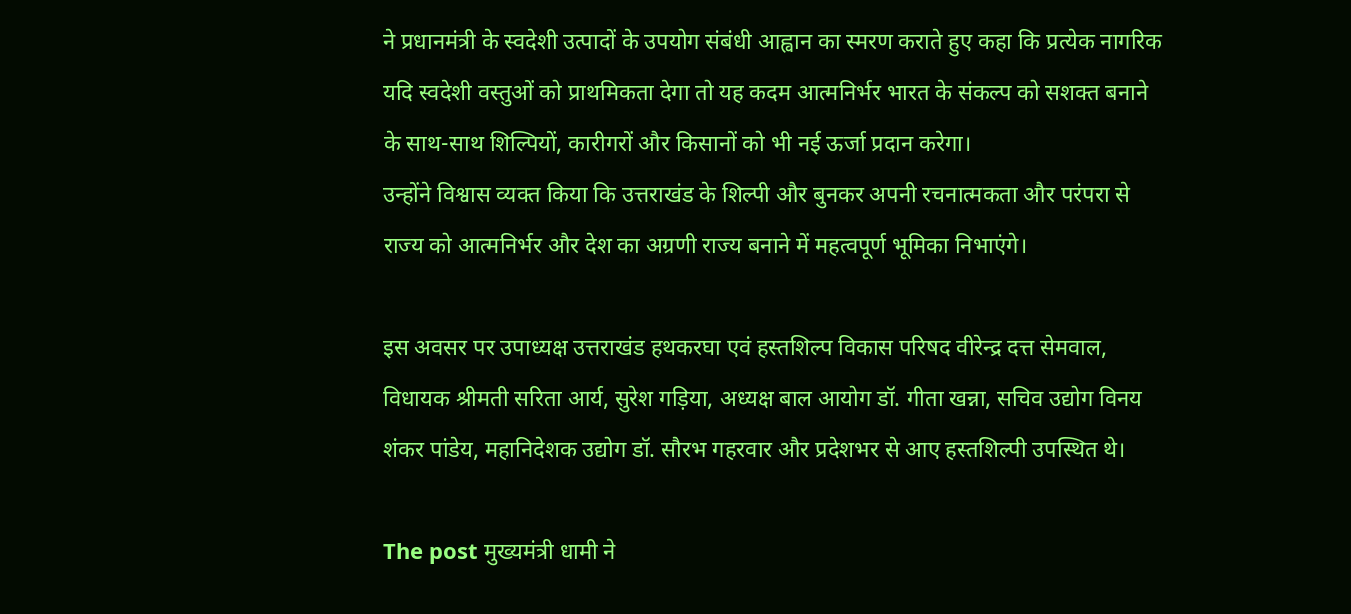ने प्रधानमंत्री के स्वदेशी उत्पादों के उपयोग संबंधी आह्वान का स्मरण कराते हुए कहा कि प्रत्येक नागरिक यदि स्वदेशी वस्तुओं को प्राथमिकता देगा तो यह कदम आत्मनिर्भर भारत के संकल्प को सशक्त बनाने के साथ-साथ शिल्पियों, कारीगरों और किसानों को भी नई ऊर्जा प्रदान करेगा।
उन्होंने विश्वास व्यक्त किया कि उत्तराखंड के शिल्पी और बुनकर अपनी रचनात्मकता और परंपरा से राज्य को आत्मनिर्भर और देश का अग्रणी राज्य बनाने में महत्वपूर्ण भूमिका निभाएंगे।

इस अवसर पर उपाध्यक्ष उत्तराखंड हथकरघा एवं हस्तशिल्प विकास परिषद वीरेन्द्र दत्त सेमवाल, विधायक श्रीमती सरिता आर्य, सुरेश गड़िया, अध्यक्ष बाल आयोग डॉ. गीता खन्ना, सचिव उद्योग विनय शंकर पांडेय, महानिदेशक उद्योग डॉ. सौरभ गहरवार और प्रदेशभर से आए हस्तशिल्पी उपस्थित थे।

The post मुख्यमंत्री धामी ने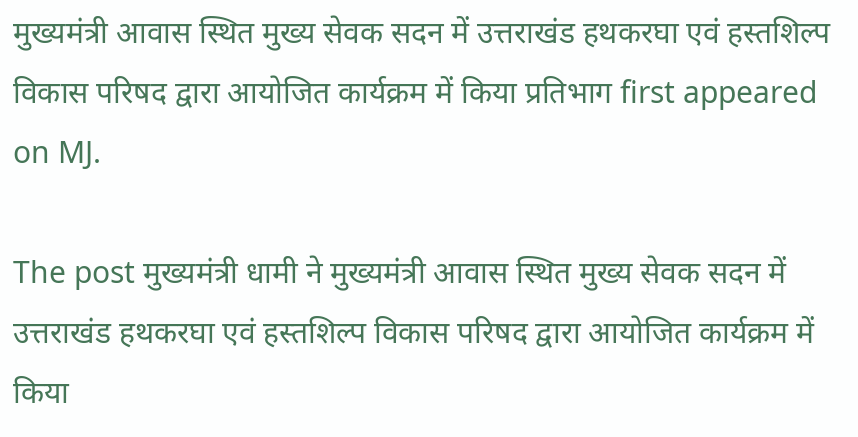मुख्यमंत्री आवास स्थित मुख्य सेवक सदन में उत्तराखंड हथकरघा एवं हस्तशिल्प विकास परिषद द्वारा आयोजित कार्यक्रम में किया प्रतिभाग first appeared on MJ.

The post मुख्यमंत्री धामी ने मुख्यमंत्री आवास स्थित मुख्य सेवक सदन में उत्तराखंड हथकरघा एवं हस्तशिल्प विकास परिषद द्वारा आयोजित कार्यक्रम में किया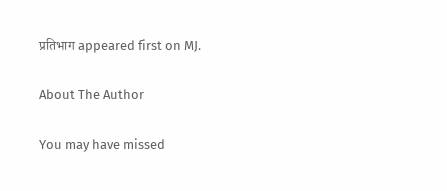प्रतिभाग appeared first on MJ.

About The Author

You may have missed